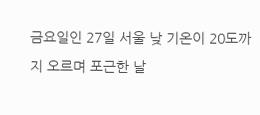금요일인 27일 서울 낮 기온이 20도까지 오르며 포근한 날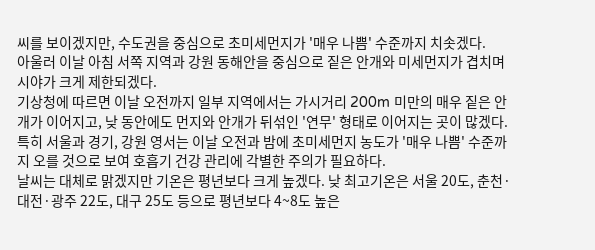씨를 보이겠지만, 수도권을 중심으로 초미세먼지가 '매우 나쁨' 수준까지 치솟겠다.
아울러 이날 아침 서쪽 지역과 강원 동해안을 중심으로 짙은 안개와 미세먼지가 겹치며 시야가 크게 제한되겠다.
기상청에 따르면 이날 오전까지 일부 지역에서는 가시거리 200m 미만의 매우 짙은 안개가 이어지고, 낮 동안에도 먼지와 안개가 뒤섞인 '연무' 형태로 이어지는 곳이 많겠다.
특히 서울과 경기, 강원 영서는 이날 오전과 밤에 초미세먼지 농도가 '매우 나쁨' 수준까지 오를 것으로 보여 호흡기 건강 관리에 각별한 주의가 필요하다.
날씨는 대체로 맑겠지만 기온은 평년보다 크게 높겠다. 낮 최고기온은 서울 20도, 춘천·대전·광주 22도, 대구 25도 등으로 평년보다 4~8도 높은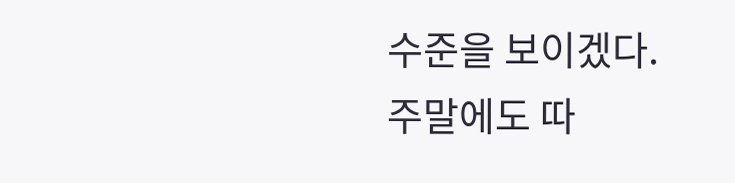수준을 보이겠다.
주말에도 따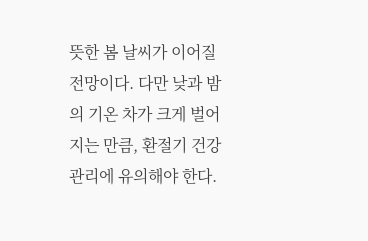뜻한 봄 날씨가 이어질 전망이다. 다만 낮과 밤의 기온 차가 크게 벌어지는 만큼, 환절기 건강 관리에 유의해야 한다.